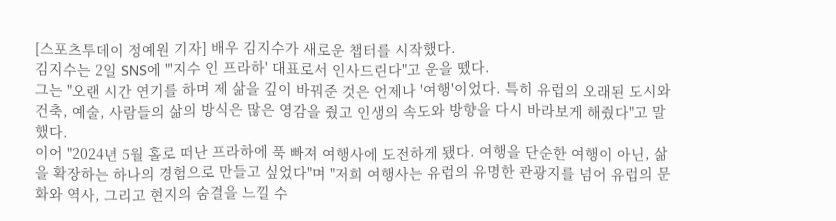[스포츠투데이 정예원 기자] 배우 김지수가 새로운 챕터를 시작했다.
김지수는 2일 SNS에 "'지수 인 프라하' 대표로서 인사드린다"고 운을 뗐다.
그는 "오랜 시간 연기를 하며 제 삶을 깊이 바꿔준 것은 언제나 '여행'이었다. 특히 유럽의 오래된 도시와 건축, 예술, 사람들의 삶의 방식은 많은 영감을 줬고 인생의 속도와 방향을 다시 바라보게 해줬다"고 말했다.
이어 "2024년 5월 홀로 떠난 프라하에 푹 빠져 여행사에 도전하게 됐다. 여행을 단순한 여행이 아닌, 삶을 확장하는 하나의 경험으로 만들고 싶었다"며 "저희 여행사는 유럽의 유명한 관광지를 넘어 유럽의 문화와 역사, 그리고 현지의 숨결을 느낄 수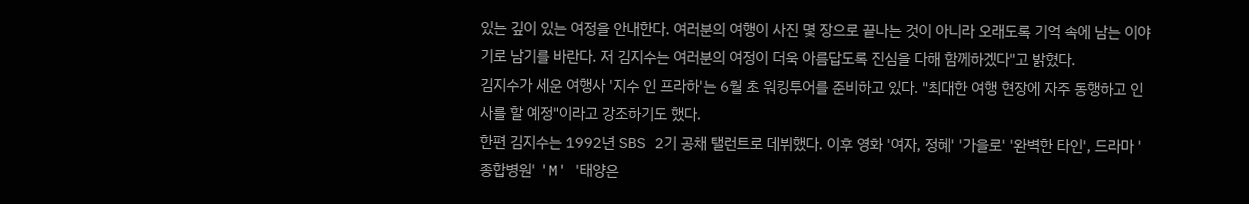있는 깊이 있는 여정을 안내한다. 여러분의 여행이 사진 몇 장으로 끝나는 것이 아니라 오래도록 기억 속에 남는 이야기로 남기를 바란다. 저 김지수는 여러분의 여정이 더욱 아름답도록 진심을 다해 함께하겠다"고 밝혔다.
김지수가 세운 여행사 '지수 인 프라하'는 6월 초 워킹투어를 준비하고 있다. "최대한 여행 현장에 자주 동행하고 인사를 할 예정"이라고 강조하기도 했다.
한편 김지수는 1992년 SBS 2기 공채 탤런트로 데뷔했다. 이후 영화 '여자, 정혜' '가을로' '완벽한 타인', 드라마 '종합병원' 'M' '태양은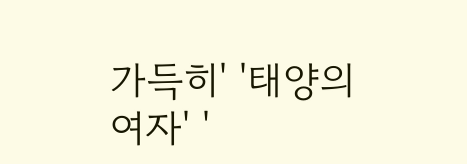가득히' '태양의 여자' '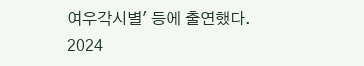여우각시별' 등에 출연했다. 2024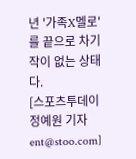년 '가족X멜로'를 끝으로 차기작이 없는 상태다.
[스포츠투데이 정예원 기자 ent@stoo.com]